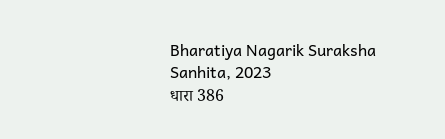Bharatiya Nagarik Suraksha Sanhita, 2023
धारा 386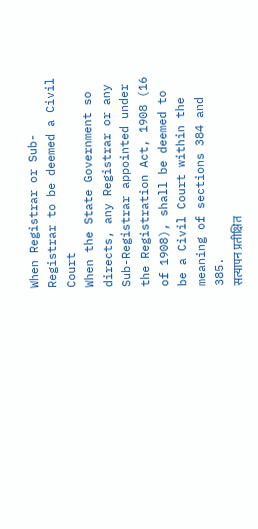When Registrar or Sub-Registrar to be deemed a Civil Court
When the State Government so directs, any Registrar or any Sub-Registrar appointed under the Registration Act, 1908 (16 of 1908), shall be deemed to be a Civil Court within the meaning of sections 384 and 385.
सत्यापन प्रतीक्षित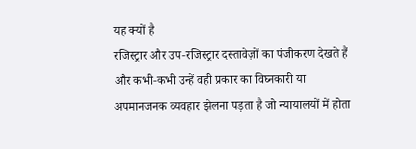यह क्यों है
रजिस्ट्रार और उप‑रजिस्ट्रार दस्तावेज़ों का पंजीकरण देखते हैं और कभी‑कभी उन्हें वही प्रकार का विघ्नकारी या अपमानजनक व्यवहार झेलना पड़ता है जो न्यायालयों में होता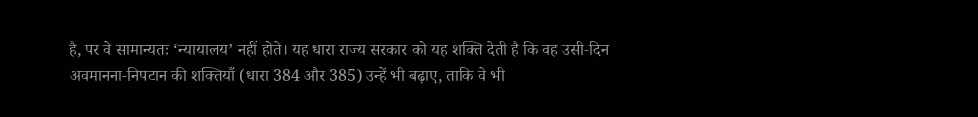है, पर वे सामान्यतः ‘न्यायालय’ नहीं होते। यह धारा राज्य सरकार को यह शक्ति देती है कि वह उसी‑दिन अवमानना‑निपटान की शक्तियाँ (धारा 384 और 385) उन्हें भी बढ़ाए, ताकि वे भी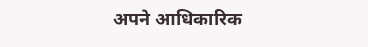अपने आधिकारिक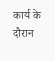कार्य के दौरान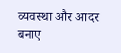व्यवस्था और आदर बनाए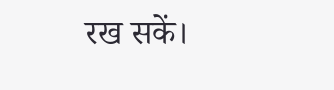रख सकें।